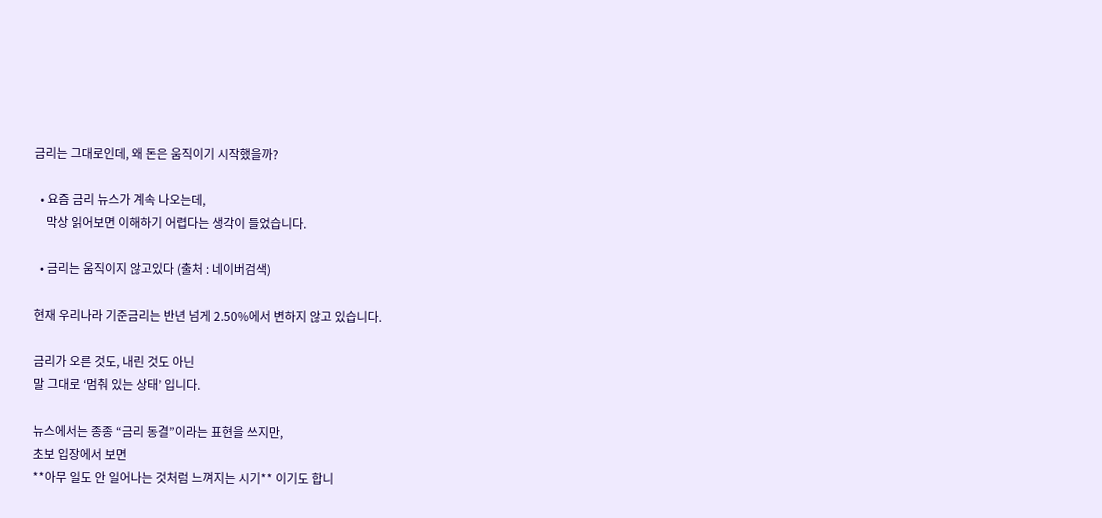금리는 그대로인데, 왜 돈은 움직이기 시작했을까?

  • 요즘 금리 뉴스가 계속 나오는데,
    막상 읽어보면 이해하기 어렵다는 생각이 들었습니다.

  • 금리는 움직이지 않고있다 (출처 : 네이버검색)

현재 우리나라 기준금리는 반년 넘게 2.50%에서 변하지 않고 있습니다.

금리가 오른 것도, 내린 것도 아닌
말 그대로 ‘멈춰 있는 상태’ 입니다.

뉴스에서는 종종 “금리 동결”이라는 표현을 쓰지만,
초보 입장에서 보면
**아무 일도 안 일어나는 것처럼 느껴지는 시기** 이기도 합니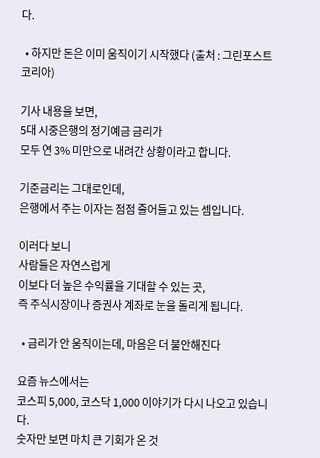다.

  • 하지만 돈은 이미 움직이기 시작했다 (출처 : 그린포스트코리아)

기사 내용을 보면,
5대 시중은행의 정기예금 금리가
모두 연 3% 미만으로 내려간 상황이라고 합니다.

기준금리는 그대로인데,
은행에서 주는 이자는 점점 줄어들고 있는 셈입니다.

이러다 보니
사람들은 자연스럽게
이보다 더 높은 수익률을 기대할 수 있는 곳,
즉 주식시장이나 증권사 계좌로 눈을 돌리게 됩니다.

  • 금리가 안 움직이는데, 마음은 더 불안해진다

요즘 뉴스에서는
코스피 5,000, 코스닥 1,000 이야기가 다시 나오고 있습니다.
숫자만 보면 마치 큰 기회가 온 것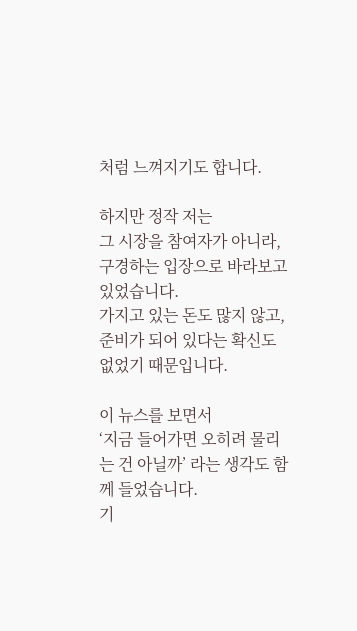처럼 느껴지기도 합니다.

하지만 정작 저는
그 시장을 참여자가 아니라, 구경하는 입장으로 바라보고 있었습니다.
가지고 있는 돈도 많지 않고,
준비가 되어 있다는 확신도 없었기 때문입니다.

이 뉴스를 보면서
‘지금 들어가면 오히려 물리는 건 아닐까’ 라는 생각도 함께 들었습니다.
기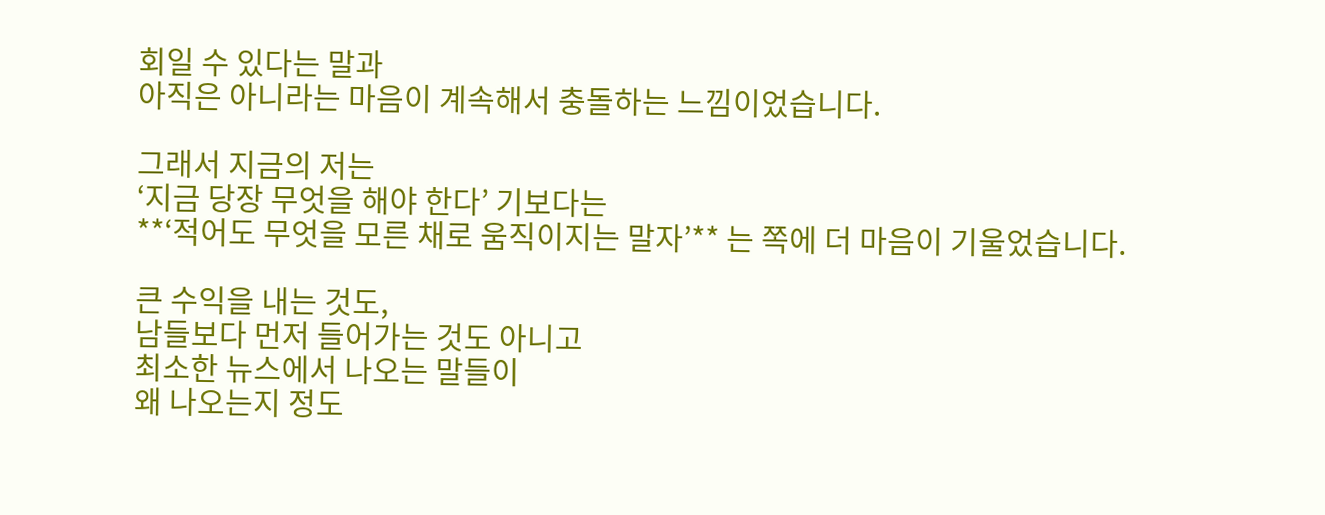회일 수 있다는 말과
아직은 아니라는 마음이 계속해서 충돌하는 느낌이었습니다.

그래서 지금의 저는
‘지금 당장 무엇을 해야 한다’ 기보다는
**‘적어도 무엇을 모른 채로 움직이지는 말자’** 는 쪽에 더 마음이 기울었습니다.

큰 수익을 내는 것도,
남들보다 먼저 들어가는 것도 아니고
최소한 뉴스에서 나오는 말들이
왜 나오는지 정도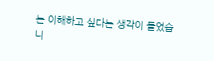는 이해하고 싶다는 생각이 들었습니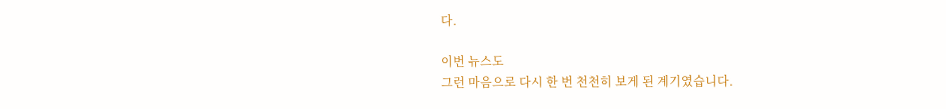다.

이번 뉴스도
그런 마음으로 다시 한 번 천천히 보게 된 계기였습니다.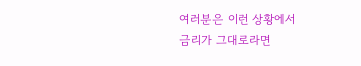여러분은 이런 상황에서
금리가 그대로라면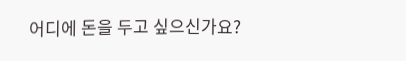어디에 돈을 두고 싶으신가요?